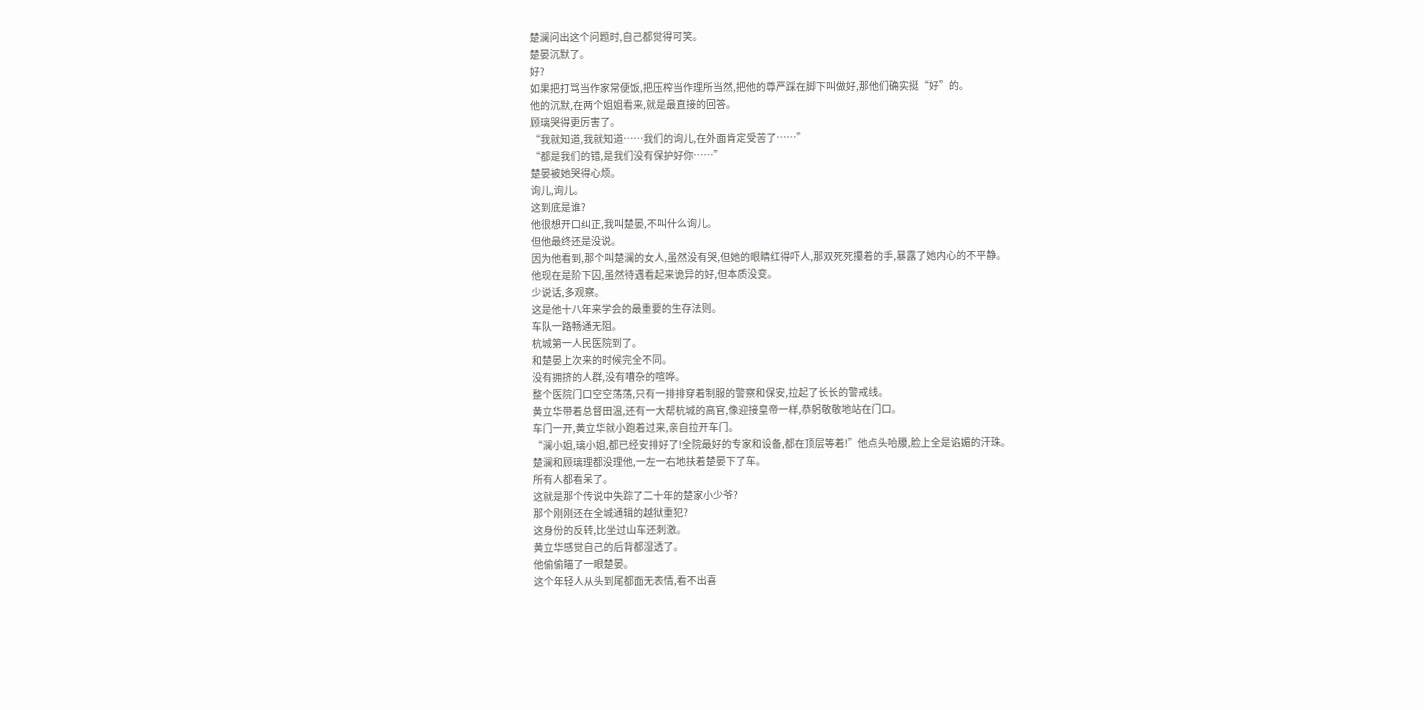楚澜问出这个问题时,自己都觉得可笑。
楚晏沉默了。
好?
如果把打骂当作家常便饭,把压榨当作理所当然,把他的尊严踩在脚下叫做好,那他们确实挺“好”的。
他的沉默,在两个姐姐看来,就是最直接的回答。
顾璃哭得更厉害了。
“我就知道,我就知道……我们的询儿,在外面肯定受苦了……”
“都是我们的错,是我们没有保护好你……”
楚晏被她哭得心烦。
询儿,询儿。
这到底是谁?
他很想开口纠正,我叫楚晏,不叫什么询儿。
但他最终还是没说。
因为他看到,那个叫楚澜的女人,虽然没有哭,但她的眼睛红得吓人,那双死死攥着的手,暴露了她内心的不平静。
他现在是阶下囚,虽然待遇看起来诡异的好,但本质没变。
少说话,多观察。
这是他十八年来学会的最重要的生存法则。
车队一路畅通无阻。
杭城第一人民医院到了。
和楚晏上次来的时候完全不同。
没有拥挤的人群,没有嘈杂的喧哗。
整个医院门口空空荡荡,只有一排排穿着制服的警察和保安,拉起了长长的警戒线。
黄立华带着总督田温,还有一大帮杭城的高官,像迎接皇帝一样,恭躬敬敬地站在门口。
车门一开,黄立华就小跑着过来,亲自拉开车门。
“澜小姐,璃小姐,都已经安排好了!全院最好的专家和设备,都在顶层等着!”他点头哈腰,脸上全是谄媚的汗珠。
楚澜和顾璃理都没理他,一左一右地扶着楚晏下了车。
所有人都看呆了。
这就是那个传说中失踪了二十年的楚家小少爷?
那个刚刚还在全城通辑的越狱重犯?
这身份的反转,比坐过山车还刺激。
黄立华感觉自己的后背都湿透了。
他偷偷瞄了一眼楚晏。
这个年轻人从头到尾都面无表情,看不出喜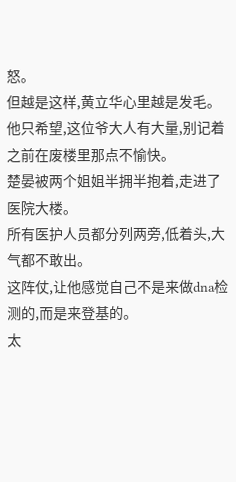怒。
但越是这样,黄立华心里越是发毛。
他只希望,这位爷大人有大量,别记着之前在废楼里那点不愉快。
楚晏被两个姐姐半拥半抱着,走进了医院大楼。
所有医护人员都分列两旁,低着头,大气都不敢出。
这阵仗,让他感觉自己不是来做dna检测的,而是来登基的。
太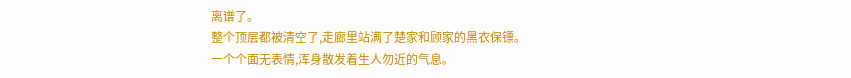离谱了。
整个顶层都被清空了,走廊里站满了楚家和顾家的黑衣保镖。
一个个面无表情,浑身散发着生人勿近的气息。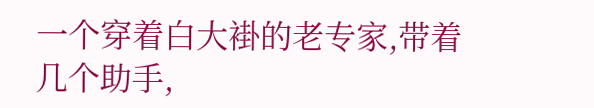一个穿着白大褂的老专家,带着几个助手,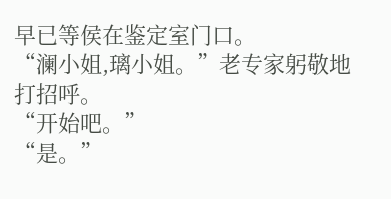早已等侯在鉴定室门口。
“澜小姐,璃小姐。”老专家躬敬地打招呼。
“开始吧。”
“是。”